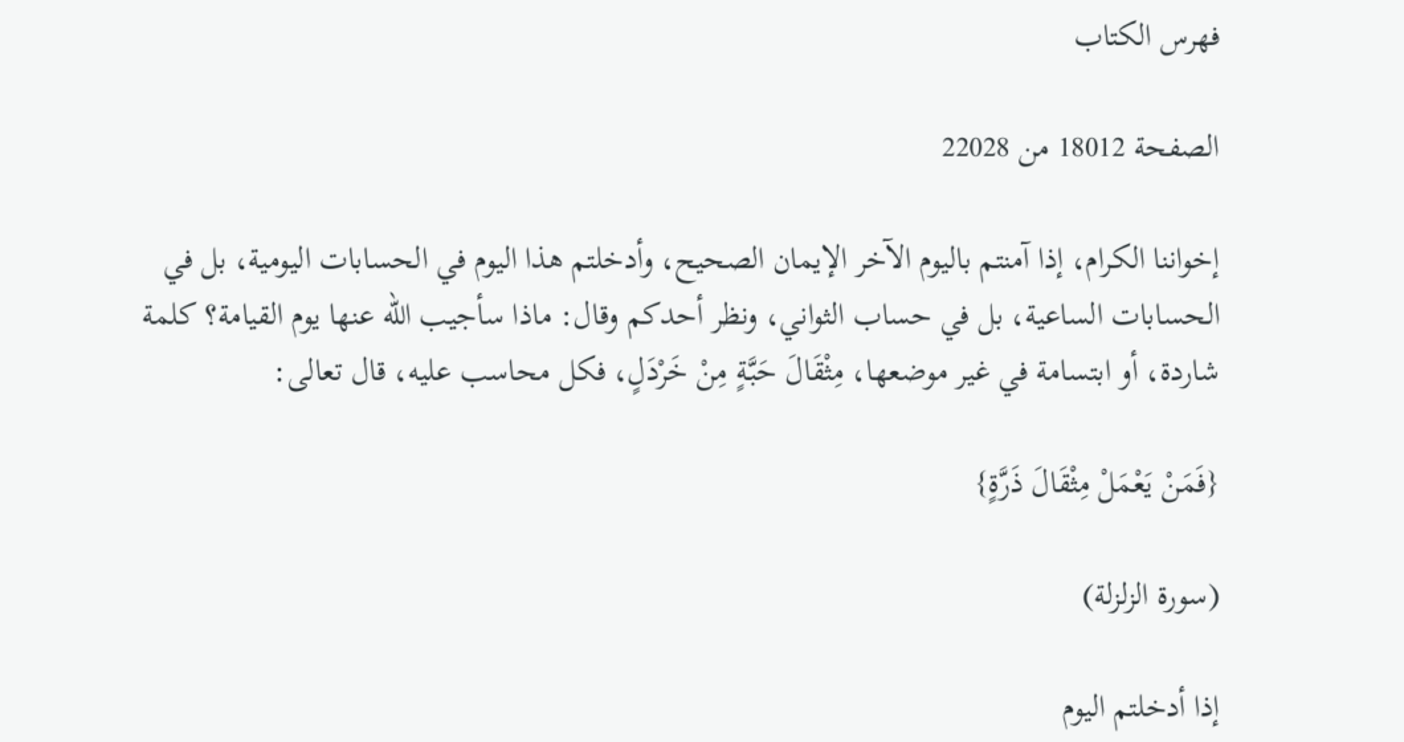فهرس الكتاب

الصفحة 18012 من 22028

إخواننا الكرام، إذا آمنتم باليوم الآخر الإيمان الصحيح، وأدخلتم هذا اليوم في الحسابات اليومية، بل في الحسابات الساعية، بل في حساب الثواني، ونظر أحدكم وقال: ماذا سأجيب الله عنها يوم القيامة؟ كلمة شاردة، أو ابتسامة في غير موضعها، مِثْقَالَ حَبَّةٍ مِنْ خَرْدَلٍ، فكل محاسب عليه، قال تعالى:

{فَمَنْ يَعْمَلْ مِثْقَالَ ذَرَّةٍ}

(سورة الزلزلة)

إذا أدخلتم اليوم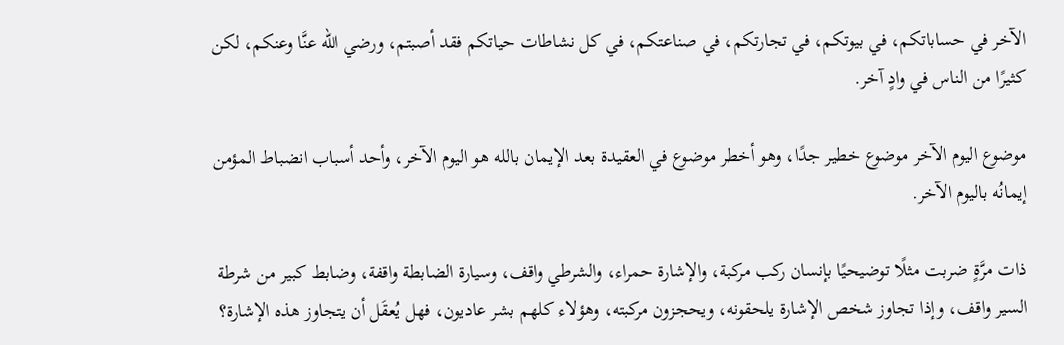الآخر في حساباتكم، في بيوتكم، في تجارتكم، في صناعتكم، في كل نشاطات حياتكم فقد أصبتم، ورضي الله عنَّا وعنكم، لكن كثيرًا من الناس في وادٍ آخر.

موضوع اليوم الآخر موضوع خطير جدًا، وهو أخطر موضوع في العقيدة بعد الإيمان بالله هو اليوم الآخر، وأحد أسباب انضباط المؤمن إيمانُه باليوم الآخر.

ذات مرَّةٍ ضربت مثلًا توضيحيًا بإنسان ركب مركبة، والإشارة حمراء، والشرطي واقف، وسيارة الضابطة واقفة، وضابط كبير من شرطة السير واقف، وإذا تجاوز شخص الإشارة يلحقونه، ويحجزون مركبته، وهؤلاء كلهم بشر عاديون، فهل يُعقَل أن يتجاوز هذه الإشارة؟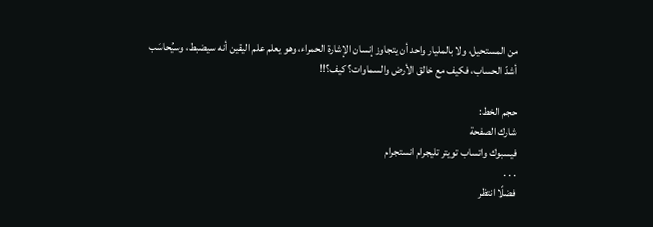من المستحيل، ولا بالمليار واحد أن يتجاوز إنسان الإشارة الحمراء، وهو يعلم علم اليقين أنه سيضبط، وسيُحاسَب أشدّ الحساب، فكيف مع خالق الأرض والسماوات؟ كيف؟!!

حجم الخط:
شارك الصفحة
فيسبوك واتساب تويتر تليجرام انستجرام
. . .
فضلًا انتظر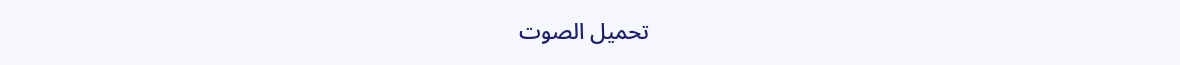تحميل الصوت